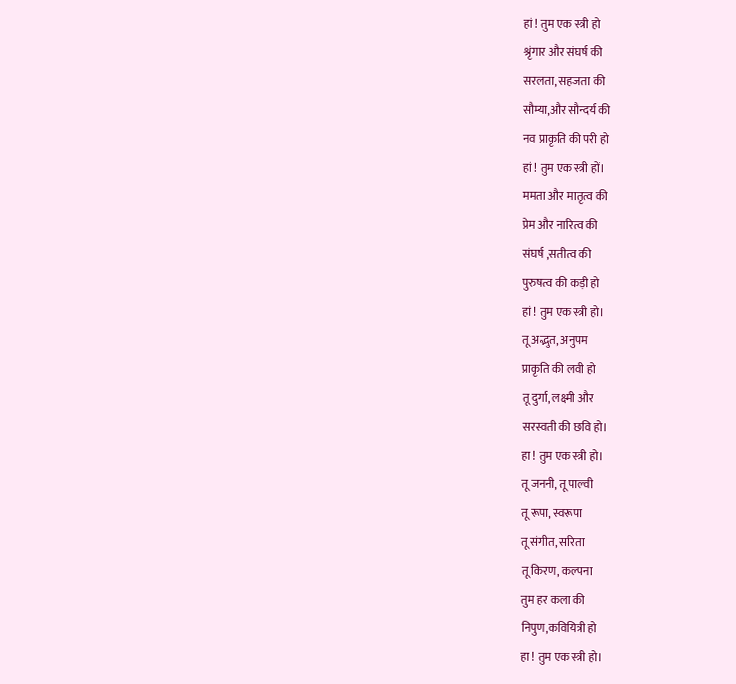हां ! तुम एक स्त्री हो
श्रृंगार और संघर्ष की
सरलता, सहजता की
सौम्या,और सौन्दर्य की
नव प्राकृति की परी हो
हां ! तुम एक स्त्री हों।
ममता और मातृत्व की
प्रेम और नारित्व की
संघर्ष ,सतीत्व की
पुरुषत्व की कड़ी हो
हां ! तुम एक स्त्री हो।
तू अद्भुत, अनुपम
प्राकृति की लवी हो
तू दुर्गा, लक्ष्मी और
सरस्वती की छवि हो।
हा ! तुम एक स्त्री हो।
तू जननी, तू पाल्वी
तू रूपा, स्वरूपा
तू संगीत, सरिता
तू किरण, कल्पना
तुम हर कला की
निपुण,कवियित्री हो
हा ! तुम एक स्त्री हो।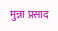मुन्ना प्रसाद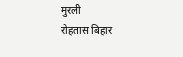मुरली
रोहतास बिहार